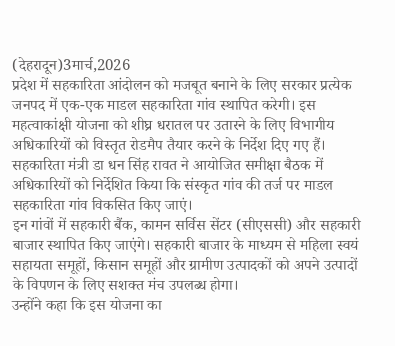(देहरादून)3मार्च,2026
प्रदेश में सहकारिता आंदोलन को मजबूत बनाने के लिए सरकार प्रत्येक जनपद में एक-एक माडल सहकारिता गांव स्थापित करेगी। इस महत्वाकांक्षी योजना को शीघ्र धरातल पर उतारने के लिए विभागीय अधिकारियों को विस्तृत रोडमैप तैयार करने के निर्देश दिए गए हैं।
सहकारिता मंत्री डा धन सिंह रावत ने आयोजित समीक्षा बैठक में अधिकारियों को निर्देशित किया कि संस्कृत गांव की तर्ज पर माडल सहकारिता गांव विकसित किए जाएं।
इन गांवों में सहकारी बैंक, कामन सर्विस सेंटर (सीएससी) और सहकारी बाजार स्थापित किए जाएंगे। सहकारी बाजार के माध्यम से महिला स्वयं सहायता समूहों, किसान समूहों और ग्रामीण उत्पादकों को अपने उत्पादों के विपणन के लिए सशक्त मंच उपलब्ध होगा।
उन्होंने कहा कि इस योजना का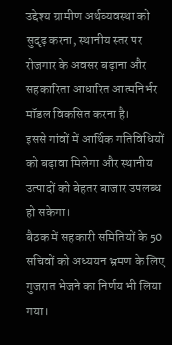उद्देश्य ग्रामीण अर्थव्यवस्था को सुदृढ़ करना, स्थानीय स्तर पर रोजगार के अवसर बढ़ाना और सहकारिता आधारित आत्मनिर्भर मॉडल विकसित करना है।
इससे गांवों में आर्थिक गतिविधियों को बढ़ावा मिलेगा और स्थानीय उत्पादों को बेहतर बाजार उपलब्ध हो सकेगा।
बैठक में सहकारी समितियों के 50 सचिवों को अध्ययन भ्रमण के लिए गुजरात भेजने का निर्णय भी लिया गया।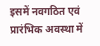इसमें नवगठित एवं प्रारंभिक अवस्था में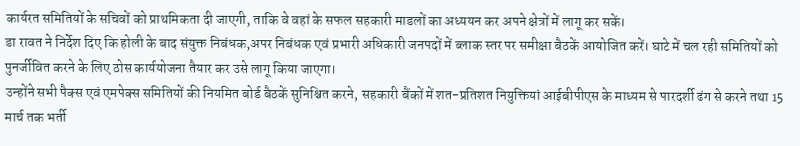कार्यरत समितियों के सचिवों को प्राथमिकता दी जाएगी, ताकि वे वहां के सफल सहकारी माडलों का अध्ययन कर अपने क्षेत्रों में लागू कर सकें।
डा रावत ने निर्देश दिए कि होली के बाद संयुक्त निबंधक,अपर निबंधक एवं प्रभारी अधिकारी जनपदों में ब्लाक स्तर पर समीक्षा बैठकें आयोजित करें। घाटे में चल रही समितियों को पुनर्जीवित करने के लिए ठोस कार्ययोजना तैयार कर उसे लागू किया जाएगा।
उन्होंने सभी पैक्स एवं एमपेक्स समितियों की नियमित बोर्ड बैठकें सुनिश्चित करने, सहकारी बैंकों में शत-प्रतिशत नियुक्तियां आईबीपीएस के माध्यम से पारदर्शी ढंग से करने तथा 15 मार्च तक भर्ती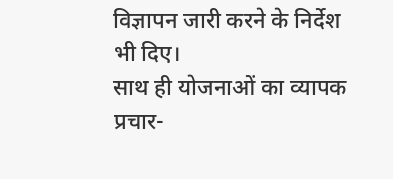विज्ञापन जारी करने के निर्देश भी दिए।
साथ ही योजनाओं का व्यापक प्रचार-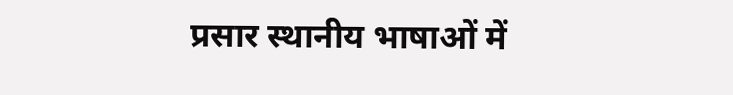प्रसार स्थानीय भाषाओं में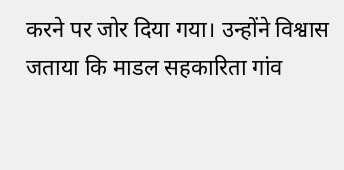करने पर जोर दिया गया। उन्होंने विश्वास जताया कि माडल सहकारिता गांव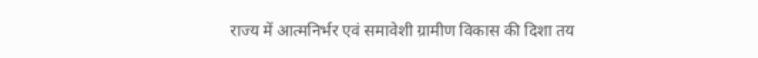राज्य में आत्मनिर्भर एवं समावेशी ग्रामीण विकास की दिशा तय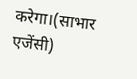करेगा।(साभार एजेंसी)